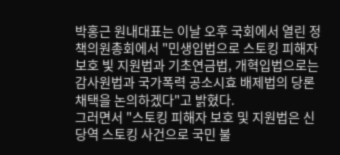박홍근 원내대표는 이날 오후 국회에서 열린 정책의원총회에서 "민생입법으로 스토킹 피해자 보호 빛 지원법과 기초연금법, 개혁입법으로는 감사원법과 국가폭력 공소시효 배제법의 당론 채택을 논의하겠다"고 밝혔다.
그러면서 "스토킹 피해자 보호 및 지원법은 신당역 스토킹 사건으로 국민 불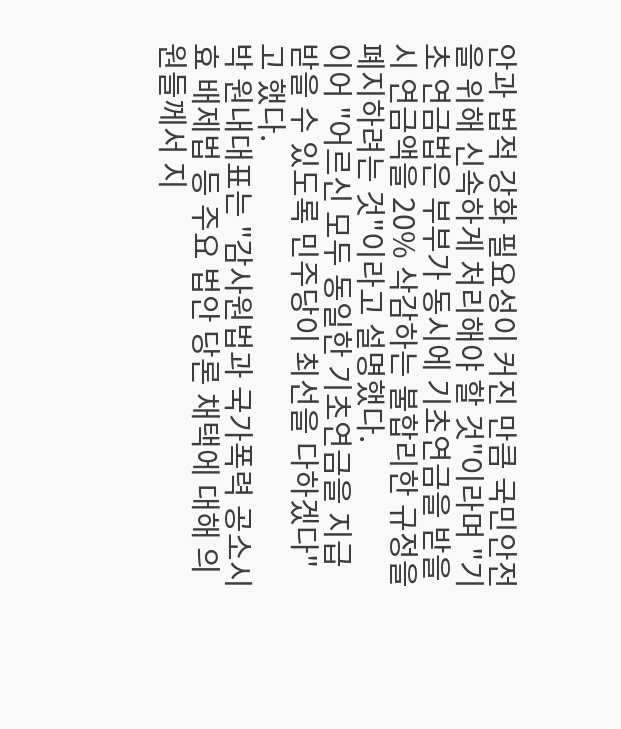안과 법적 강화 필요성이 커진 만큼 국민안전을 위해 신속하게 처리해야 할 것"이라며 "기초 연금법은 부부가 동시에 기초연금을 받을 시 연금액을 20% 삭감하는 불합리한 규정을 폐지하려는 것"이라고 설명했다.
이어 "어르신 모두 동일한 기초연금을 지급받을 수 있도록 민주당이 최선을 다하겠다"고 했다.
박 원내대표는 "감사원법과 국가폭력 공소시효 배제법 등 주요 법안 당론 채택에 대해 의원들께서 지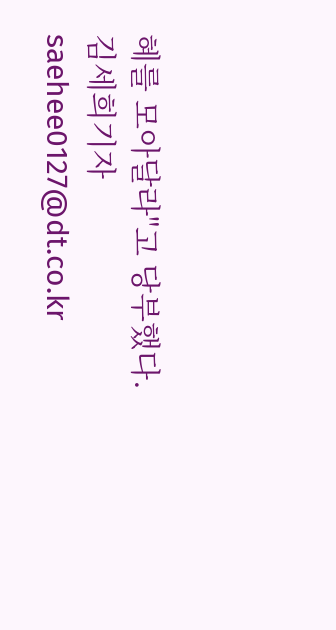혜를 모아달라"고 당부했다.김세희기자 saehee0127@dt.co.kr